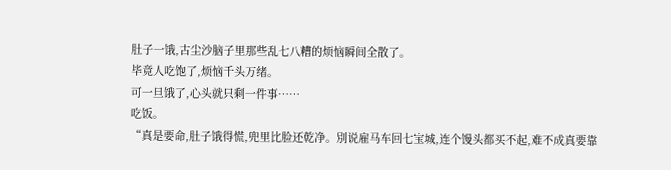肚子一饿,古尘沙脑子里那些乱七八糟的烦恼瞬间全散了。
毕竟人吃饱了,烦恼千头万绪。
可一旦饿了,心头就只剩一件事……
吃饭。
“真是要命,肚子饿得慌,兜里比脸还乾净。別说雇马车回七宝城,连个馒头都买不起,难不成真要靠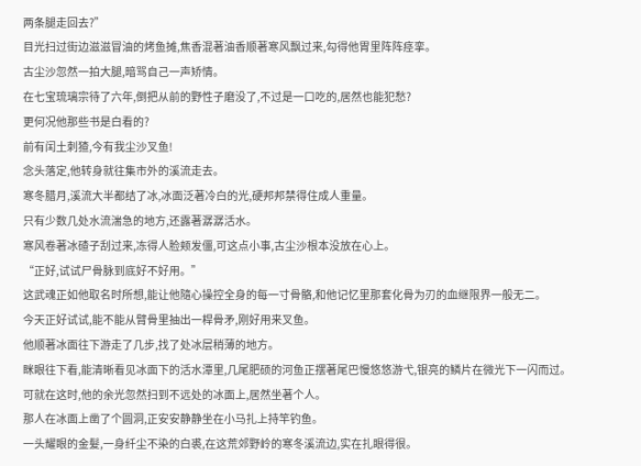两条腿走回去?”
目光扫过街边滋滋冒油的烤鱼摊,焦香混著油香顺著寒风飘过来,勾得他胃里阵阵痉挛。
古尘沙忽然一拍大腿,暗骂自己一声矫情。
在七宝琉璃宗待了六年,倒把从前的野性子磨没了,不过是一口吃的,居然也能犯愁?
更何况他那些书是白看的?
前有闰土刺猹,今有我尘沙叉鱼!
念头落定,他转身就往集市外的溪流走去。
寒冬腊月,溪流大半都结了冰,冰面泛著冷白的光,硬邦邦禁得住成人重量。
只有少数几处水流湍急的地方,还露著潺潺活水。
寒风卷著冰碴子刮过来,冻得人脸颊发僵,可这点小事,古尘沙根本没放在心上。
“正好,试试尸骨脉到底好不好用。”
这武魂正如他取名时所想,能让他隨心操控全身的每一寸骨骼,和他记忆里那套化骨为刃的血继限界一般无二。
今天正好试试,能不能从臂骨里抽出一桿骨矛,刚好用来叉鱼。
他顺著冰面往下游走了几步,找了处冰层稍薄的地方。
眯眼往下看,能清晰看见冰面下的活水潭里,几尾肥硕的河鱼正摆著尾巴慢悠悠游弋,银亮的鳞片在微光下一闪而过。
可就在这时,他的余光忽然扫到不远处的冰面上,居然坐著个人。
那人在冰面上凿了个圆洞,正安安静静坐在小马扎上持竿钓鱼。
一头耀眼的金髮,一身纤尘不染的白裘,在这荒郊野岭的寒冬溪流边,实在扎眼得很。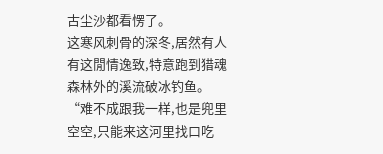古尘沙都看愣了。
这寒风刺骨的深冬,居然有人有这閒情逸致,特意跑到猎魂森林外的溪流破冰钓鱼。
“难不成跟我一样,也是兜里空空,只能来这河里找口吃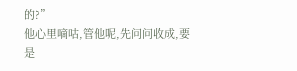的?”
他心里嘀咕,管他呢,先问问收成,要是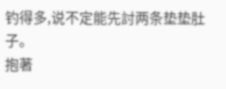钓得多,说不定能先討两条垫垫肚子。
抱著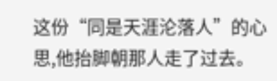这份“同是天涯沦落人”的心思,他抬脚朝那人走了过去。